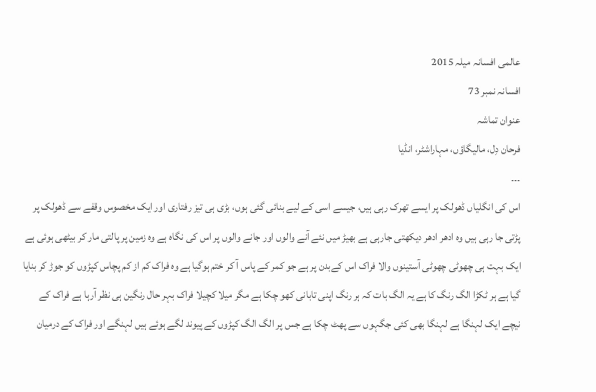عالمی افسانہ میلہ 2015
افسانہ نمبر 73
عنوان تماشہ
فرحان دِل، مالیگاؤں، مہاراشٹر، انڈیا
۔۔۔
اس کی انگلیاں ڈھولک پر ایسے تھرک رہی ہیں، جیسے اسی کے لیے بنائی گئی ہوں، بڑی ہی تیز رفتاری اور ایک مخصوس وقفے سے ڈھولک پر پڑتی جا رہی ہیں وہ ادھر ادھر دیکھتی جارہی ہے بھیڑ میں نئے آنے والوں اور جانے والوں پر اس کی نگاہ ہے وہ زمین پر پالتی مار کر بیٹھی ہوئی ہے ایک بہت ہی چھوٹی چھوٹی آستینوں والا فراک اس کےبدن پر ہے جو کمر کے پاس آ کر ختم ہوگیا ہے وہ فراک کم از کم پچاس کپڑوں کو جوڑ کر بنایا گیا ہے ہر ٹکڑا الگ رنگ کا ہے یہ الگ بات کہ ہر رنگ اپنی تابانی کھو چکا ہے مگر میلا کچیلا فراک بہر حال رنگین ہی نظر آرہا ہے فراک کے نیچے ایک لہنگا ہے لہنگا بھی کئی جگہوں سے پھٹ چکا ہے جس پر الگ الگ کپڑوں کے پیوند لگے ہوئے ہیں لہنگے اور فراک کے درمیان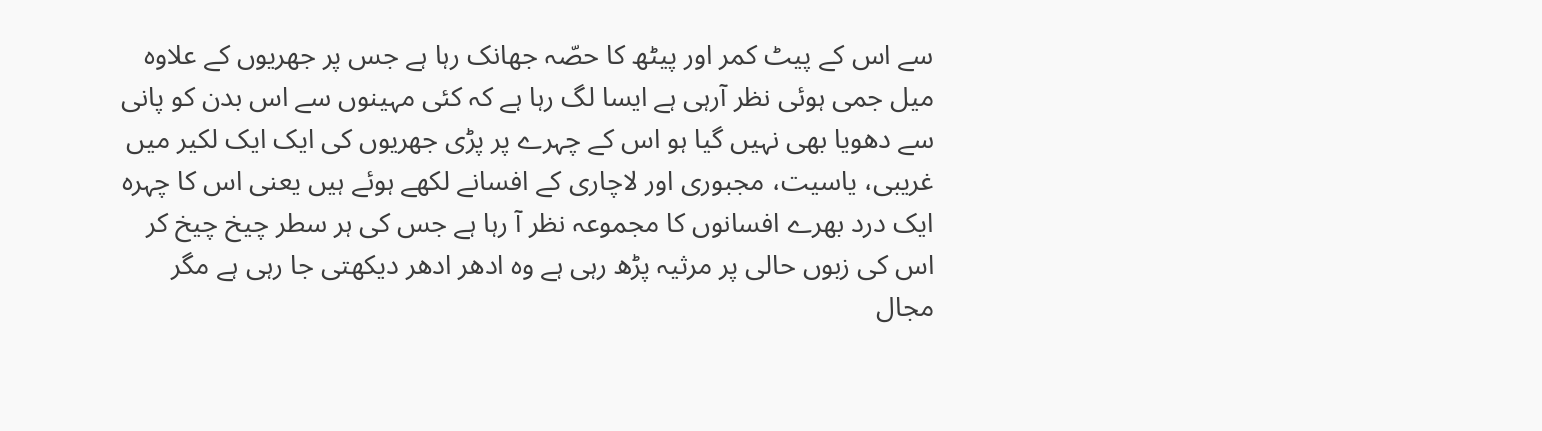سے اس کے پیٹ کمر اور پیٹھ کا حصّہ جھانک رہا ہے جس پر جھریوں کے علاوہ میل جمی ہوئی نظر آرہی ہے ایسا لگ رہا ہے کہ کئی مہینوں سے اس بدن کو پانی سے دھویا بھی نہیں گیا ہو اس کے چہرے پر پڑی جھریوں کی ایک ایک لکیر میں غریبی، یاسیت، مجبوری اور لاچاری کے افسانے لکھے ہوئے ہیں یعنی اس کا چہرہ ایک درد بھرے افسانوں کا مجموعہ نظر آ رہا ہے جس کی ہر سطر چیخ چیخ کر اس کی زبوں حالی پر مرثیہ پڑھ رہی ہے وہ ادھر ادھر دیکھتی جا رہی ہے مگر مجال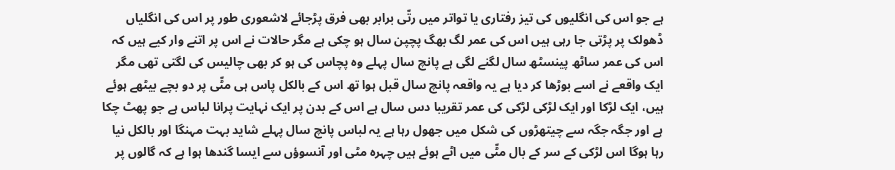ہے جو اس کی انگلیوں کی تیز رفتاری یا تواتر میں رتّی برابر بھی فرق پڑجائے لاشعوری طور پر اس کی انگلیاں ڈھولک پر پڑتی جا رہی ہیں اس کی عمر لگ بھگ پچپن سال ہو چکی ہے مگر حالات نے اس پر اتنے وار کیے ہیں کہ اس کی عمر ساٹھ پینسٹھ سال لگنے لگی ہے پانچ سال پہلے وہ پچاس کی ہو کر بھی چالیس کی لگتی تھی مگر ایک واقعے نے اسے بوڑھا کر دیا ہے یہ واقعہ پانچ سال قبل ہوا تھ اس کے بالکل پاس ہی مٹّی پر دو بچے بیٹھے ہوئے ہیں، ایک لڑکا اور ایک لڑکی لڑکی کی عمر تقریبا دس سال ہے اس کے بدن پر ایک نہایت پرانا لباس ہے جو پھٹ چکا ہے اور جگہ جگہ سے چیتھڑوں کی شکل میں جھول رہا ہے یہ لباس پانچ سال پہلے شاید بہت مہنگا اور بالکل نیا رہا ہوگا اس لڑکی کے سر کے بال مٹّی میں اٹے ہوئے ہیں چہرہ مٹی اور آنسوؤں سے ایسا گندھا ہوا ہے کہ گالوں پر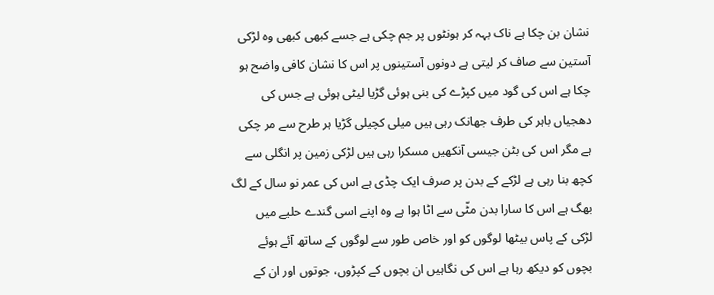نشان بن چکا ہے ناک بہہ کر ہونٹوں پر جم چکی ہے جسے کبھی کبھی وہ لڑکی آستین سے صاف کر لیتی ہے دونوں آستینوں پر اس کا نشان کافی واضح ہو چکا ہے اس کی گود میں کپڑے کی بنی ہوئی گڑیا لیٹی ہوئی ہے جس کی دھجیاں باہر کی طرف جھانک رہی ہیں میلی کچیلی گڑیا ہر طرح سے مر چکی ہے مگر اس کی بٹن جیسی آنکھیں مسکرا رہی ہیں لڑکی زمین پر انگلی سے کچھ بنا رہی ہے لڑکے کے بدن پر صرف ایک چڈی ہے اس کی عمر نو سال کے لگ بھگ ہے اس کا سارا بدن مٹّی سے اٹا ہوا ہے وہ اپنے اسی گندے حلیے میں لڑکی کے پاس بیٹھا لوگوں کو اور خاص طور سے لوگوں کے ساتھ آئے ہوئے بچوں کو دیکھ رہا ہے اس کی نگاہیں ان بچوں کے کپڑوں، جوتوں اور ان کے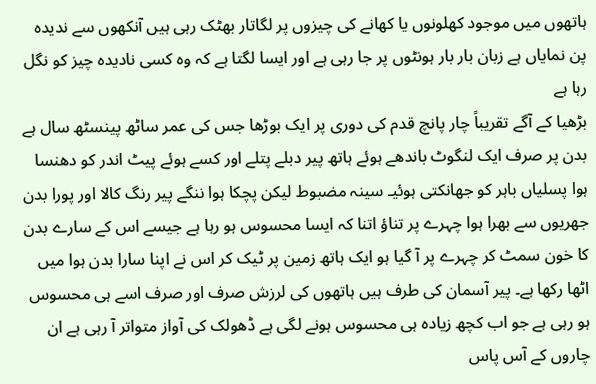ہاتھوں میں موجود کھلونوں یا کھانے کی چیزوں پر لگاتار بھٹک رہی ہیں آنکھوں سے ندیدہ پن نمایاں ہے زبان بار بار ہونٹوں پر جا رہی ہے اور ایسا لگتا ہے کہ وہ کسی نادیدہ چیز کو نگل رہا ہے
بڑھیا کے آگے تقریباً چار پانچ قدم کی دوری پر ایک بوڑھا جس کی عمر ساٹھ پینسٹھ سال ہے بدن پر صرف ایک لنگوٹ باندھے ہوئے ہاتھ پیر دبلے پتلے اور کسے ہوئے پیٹ اندر کو دھنسا ہوا پسلیاں باہر کو جھانکتی ہوئیـ سینہ مضبوط لیکن پچکا ہوا ننگے پیر رنگ کالا اور پورا بدن جھریوں سے بھرا ہوا چہرے پر تناؤ اتنا کہ ایسا محسوس ہو رہا ہے جیسے اس کے سارے بدن کا خون سمٹ کر چہرے پر آ گیا ہو ایک ہاتھ زمین پر ٹیک کر اس نے اپنا سارا بدن ہوا میں اٹھا رکھا ہے۔ پیر آسمان کی طرف ہیں ہاتھوں کی لرزش صرف اور صرف اسے ہی محسوس ہو رہی ہے جو اب کچھ زیادہ ہی محسوس ہونے لگی ہے ڈھولک کی آواز متواتر آ رہی ہے ان چاروں کے آس پاس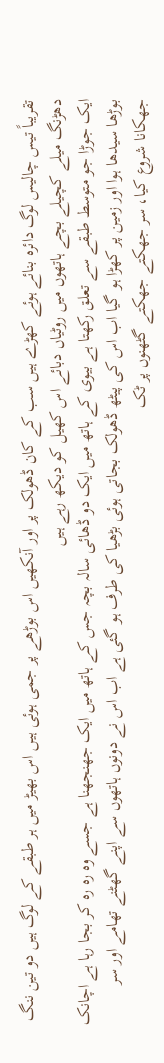تقریباً تیس چالیس لوگ دائرہ بنائے ہوئے کھڑے ہیں سب کے کان ڈھولک پر اور آنکھیں اس بوڑھے پر جمی ہوئی ہیں اس بھیڑ میں ہر طبقے کے لوگ ہیں دو تین ننگ دھڑنگ میلے کچیلے بچے ہاتھوں میں روٹیاں دبائے اس کھیل کو دیکھ رہے ہیں
ایک جوڑا جو متوسط طبقے سے تعلق رکھتا ہے بیوی کے ہاتھ میں ایک دو ڈھائی سالہ بچہ جس کے ہاتھ میں ایک جھنجھنا ہے جسے وہ رہ رہ کر بجا رہا ہے اچانک بوڑھا سیدھا ہوا اور زمین پر کھڑا ہو گیا اب اس کی پیٹھ ڈھولک بجاتی ہوئی بڑھیا کی طرف ہو گئی ہے اب اس نے دونوں ہاتھوں سے اپنے گھٹنے تھامے اور سر جھکانا شروع کیا، سر جھکتے جھکتے گٹھنوں پر ٹک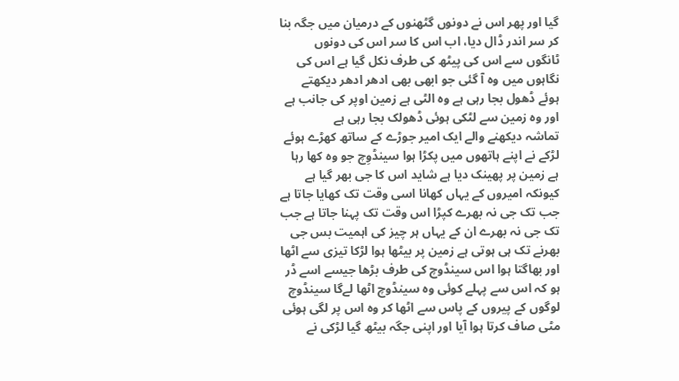گیا اور پھر اس نے دونوں گٹھنوں کے درمیان میں جگہ بنا کر سر اندر ڈال دیا، اب اس کا سر اس کی دونوں ٹانگوں سے اس کی پیٹھ کی طرف نکل گیا ہے اس کی نگاہوں میں وہ آ گئی جو ابھی بھی ادھر ادھر دیکھتے ہوئے ڈھول بجا رہی ہے وہ الٹی ہے زمین اوپر کی جانب ہے اور وہ زمین سے لٹکی ہوئی ڈھولک بجا رہی ہے
تماشہ دیکھنے والے ایک امیر جوڑے کے ساتھ کھڑے ہوئے لڑکے نے اپنے ہاتھوں میں پکڑا ہوا سینڈوِچ جو وہ کھا رہا ہے زمین پر پھینک دیا ہے شاید اس کا جی بھر گیا ہے کیونکہ امیروں کے یہاں کھانا اسی وقت تک کھایا جاتا ہے جب تک جی نہ بھرے کپڑا اس وقت تک پہنا جاتا ہے جب تک جی نہ بھرے ان کے یہاں ہر چیز کی اہمیت بس جی بھرنے تک ہی ہوتی ہے زمین پر بیٹھا ہوا لڑکا تیزی سے اٹھا اور بھاگتا ہوا اس سینڈوچ کی طرف بڑھا جیسے اسے ڈر ہو کہ اس سے پہلے کوئی وہ سینڈوچ اٹھا لےگا سینڈوچ لوگوں کے پیروں کے پاس سے اٹھا کر وہ اس پر لگی ہوئی مٹی صاف کرتا ہوا آیا اور اپنی جگہ بیٹھ گیا لڑکی نے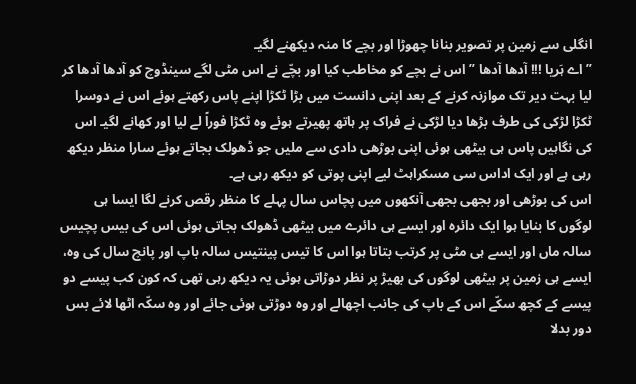انگلی سے زمین پر تصویر بنانا چھوڑا اور بچے کا منہ دیکھنے لگیـ
” اے ہَریا !!! آدھا آدھا ” اس نے بچے کو مخاطب کیا اور بچّے نے اس مٹی لگے سینڈوچ کو آدھا آدھا کر لیا بہت دیر تک موازنہ کرنے کے بعد اپنی دانست میں بڑا ٹکڑا اپنے پاس رکھتے ہوئے اس نے دوسرا ٹکڑا لڑکی کی طرف بڑھا دیا لڑکی نے فراک پر ہاتھ پھیرتے ہوئے وہ ٹکڑا فوراً لے لیا اور کھانے لگیـ اس کی نگاہیں پاس ہی بیٹھی ہوئی اپنی بوڑھی دادی سے ملیں جو ڈھولک بجاتے ہوئے سارا منظر دیکھ رہی ہے اور ایک اداس سی مسکراہٹ لیے اپنی پوتی کو دیکھ رہی ہے۔
اس کی بوڑھی اور بجھی بجھی آنکھوں میں پچاس سال پہلے کا منظر رقص کرنے لگا ایسا ہی لوگوں کا بنایا ہوا ایک دائرہ اور ایسے ہی دائرے میں بیٹھی ڈھولک بجاتی ہوئی اس کی بیس پچیس سالہ ماں اور ایسے ہی مٹی پر کرتب بتاتا ہوا اس کا تیس پینتیس سالہ باپ اور پانچ سال کی وہ، ایسے ہی زمین پر بیٹھی لوگوں کی بھیڑ پر نظر دوڑاتی ہوئی یہ دیکھ رہی تھی کہ کون کب پیسے دو پیسے کے کچھ سکّے اس کے باپ کی جانب اچھالے اور وہ دوڑتی ہوئی جائے اور وہ سکّہ اٹھا لائے بس دور بدلا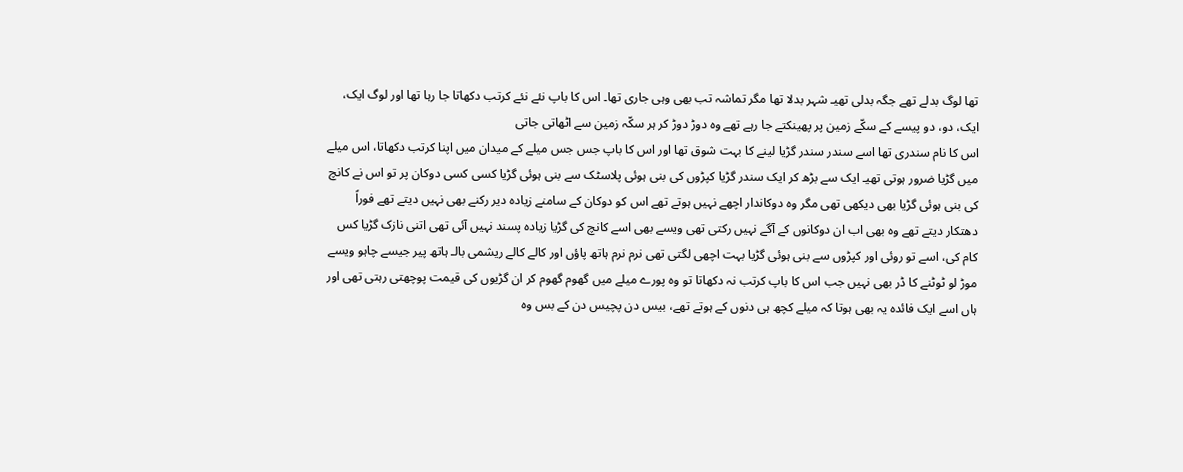تھا لوگ بدلے تھے جگہ بدلی تھیـ شہر بدلا تھا مگر تماشہ تب بھی وہی جاری تھا۔ اس کا باپ نئے نئے کرتب دکھاتا جا رہا تھا اور لوگ ایک، ایک، دو، دو پیسے کے سکّے زمین پر پھینکتے جا رہے تھے وہ دوڑ دوڑ کر ہر سکّہ زمین سے اٹھاتی جاتی
اس کا نام سندری تھا اسے سندر سندر گڑیا لینے کا بہت شوق تھا اور اس کا باپ جس جس میلے کے میدان میں اپنا کرتب دکھاتا، اس میلے میں گڑیا ضرور ہوتی تھیـ ایک سے بڑھ کر ایک سندر گڑیا کپڑوں کی بنی ہوئی پلاسٹک سے بنی ہوئی گڑیا کسی کسی دوکان پر تو اس نے کانچ کی بنی ہوئی گڑیا بھی دیکھی تھی مگر وہ دوکاندار اچھے نہیں ہوتے تھے اس کو دوکان کے سامنے زیادہ دیر رکنے بھی نہیں دیتے تھے فوراً دھتکار دیتے تھے وہ بھی اب ان دوکانوں کے آگے نہیں رکتی تھی ویسے بھی اسے کانچ کی گڑیا زیادہ پسند نہیں آئی تھی اتنی نازک گڑیا کس کام کی، اسے تو روئی اور کپڑوں سے بنی ہوئی گڑیا بہت اچھی لگتی تھی نرم نرم ہاتھ پاؤں اور کالے کالے ریشمی بالـ ہاتھ پیر جیسے چاہو ویسے موڑ لو ٹوٹنے کا ڈر بھی نہیں جب اس کا باپ کرتب نہ دکھاتا تو وہ پورے میلے میں گھوم گھوم کر ان گڑیوں کی قیمت پوچھتی رہتی تھی اور ہاں اسے ایک فائدہ یہ بھی ہوتا کہ میلے کچھ ہی دنوں کے ہوتے تھے، بیس دن پچیس دن کے بس وہ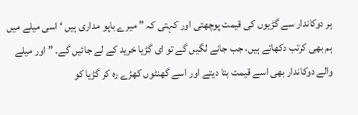ہر دوکاندار سے گڑیوں کی قیمت پوچھتی اور کہتی کہ ” میرے باپو مداری ہیں ‘ اسی میلے میں ہم بھی کرتب دکھاتے ہیں، جب جانے لگیں گے تو ای گڑیا خرید کے لے جائیں گے۔ ” اور میلے والے دوکاندار بھی اسے قیمت بتا دیتے اور اسے گھنٹوں کھڑے رہ کر گڑیا کو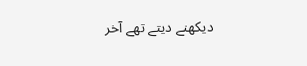دیکھنے دیتے تھے آخر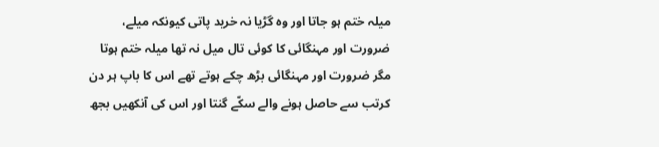میلہ ختم ہو جاتا اور وہ گڑیا نہ خرید پاتی کیونکہ میلے، ضرورت اور مہنگائی کا کوئی تال میل نہ تھا میلہ ختم ہوتا مگر ضرورت اور مہنگائی بڑھ چکے ہوتے تھے اس کا باپ ہر دن کرتب سے حاصل ہونے والے سکّے گنتا اور اس کی آنکھیں بجھ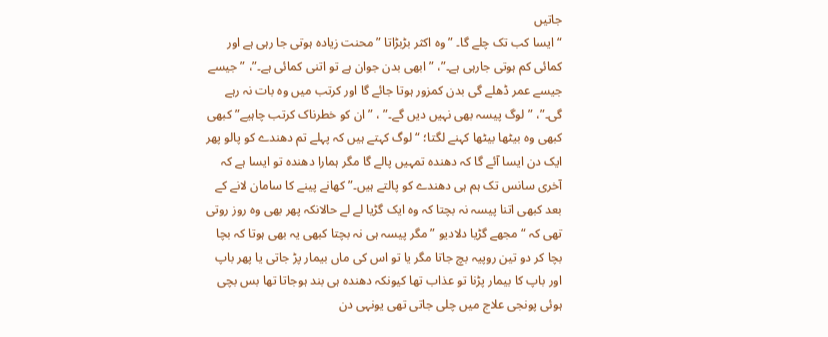جاتیں
“ایسا کب تک چلے گا۔ ” وہ اکثر بڑبڑاتا ” محنت زیادہ ہوتی جا رہی ہے اور کمائی کم ہوتی جارہی ہے۔”، ” ابھی بدن جوان ہے تو اتنی کمائی ہے۔”، ” جیسے جیسے عمر ڈھلے گی بدن کمزور ہوتا جائے گا اور کرتب میں وہ بات نہ رہے گی۔”، ” لوگ پیسہ بھی نہیں دیں گے۔” ، ” ان کو خطرناک کرتب چاہیے” کبھی کبھی وہ بیٹھا بیٹھا کہنے لگتا؛ “لوگ کہتے ہیں کہ پہلے تم دھندے کو پالو پھر ایک دن ایسا آئے گا کہ دھندہ تمہیں پالے گا مگر ہمارا دھندہ تو ایسا ہے کہ آخری سانس تک ہم ہی دھندے کو پالتے ہیں۔” کھانے پینے کا سامان لانے کے بعد کبھی اتنا پیسہ نہ بچتا کہ وہ ایک گڑیا لے لے حالانکہ پھر بھی وہ روز روتی تھی کہ “مجھے گڑیا دلادیو ” مگر پیسہ ہی نہ بچتا کبھی یہ بھی ہوتا کہ بچا بچا کر دو تین روپیہ بچ جاتا مگر یا تو اس کی ماں بیمار پڑ جاتی یا پھر باپ اور باپ کا بیمار پڑنا تو عذاب تھا کیونکہ دھندہ ہی بند ہوجاتا تھا بس بچی ہوئی پونجی علاج میں چلی جاتی تھی یونہی دن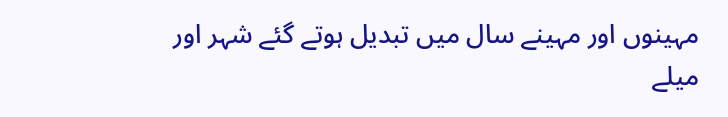مہینوں اور مہینے سال میں تبدیل ہوتے گئے شہر اور میلے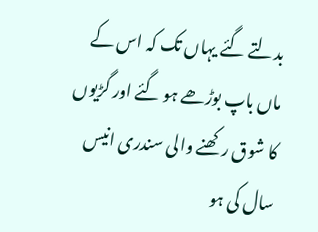بدلتے گئے یہاں تک کہ اس کے ماں باپ بوڑھے ہو گئے اور گڑیوں کا شوق رکھنے والی سندری انیس سال کی ہو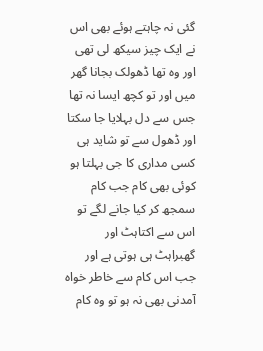گئی نہ چاہتے ہوئے بھی اس نے ایک چیز سیکھ لی تھی اور وہ تھا ڈھولک بجانا گھر میں اور تو کچھ ایسا نہ تھا جس سے دل بہلایا جا سکتا اور ڈھول سے تو شاید ہی کسی مداری کا جی بہلتا ہو کوئی بھی کام جب کام سمجھ کر کیا جانے لگے تو اس سے اکتاہٹ اور گھبراہٹ ہی ہوتی ہے اور جب اس کام سے خاطر خواہ آمدنی بھی نہ ہو تو وہ کام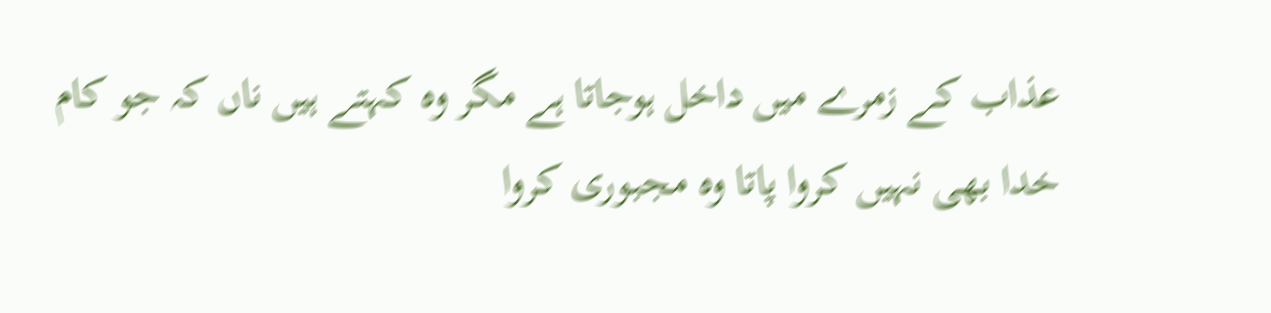عذاب کے زمرے میں داخل ہوجاتا ہے مگر وہ کہتے ہیں ناں کہ جو کام خدا بھی نہیں کروا پاتا وہ مجبوری کروا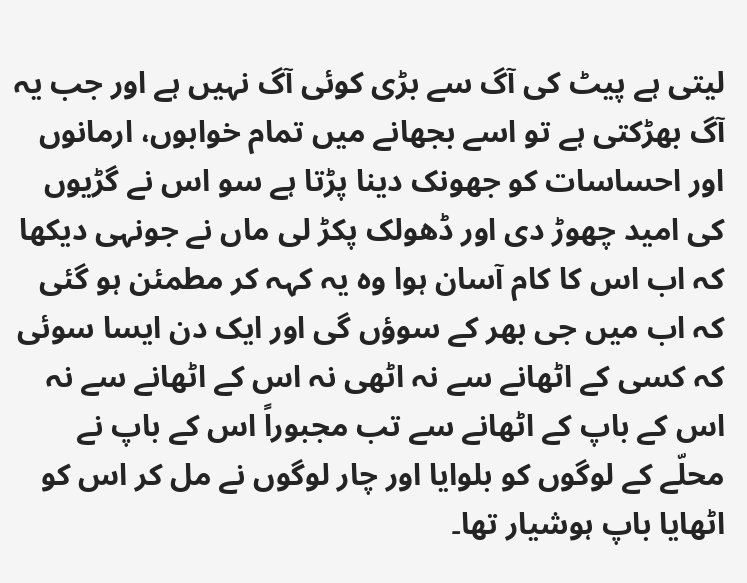لیتی ہے پیٹ کی آگ سے بڑی کوئی آگ نہیں ہے اور جب یہ آگ بھڑکتی ہے تو اسے بجھانے میں تمام خوابوں، ارمانوں اور احساسات کو جھونک دینا پڑتا ہے سو اس نے گڑیوں کی امید چھوڑ دی اور ڈھولک پکڑ لی ماں نے جونہی دیکھا کہ اب اس کا کام آسان ہوا وہ یہ کہہ کر مطمئن ہو گئی کہ اب میں جی بھر کے سوؤں گی اور ایک دن ایسا سوئی کہ کسی کے اٹھانے سے نہ اٹھی نہ اس کے اٹھانے سے نہ اس کے باپ کے اٹھانے سے تب مجبوراً اس کے باپ نے محلّے کے لوگوں کو بلوایا اور چار لوگوں نے مل کر اس کو اٹھایا باپ ہوشیار تھا۔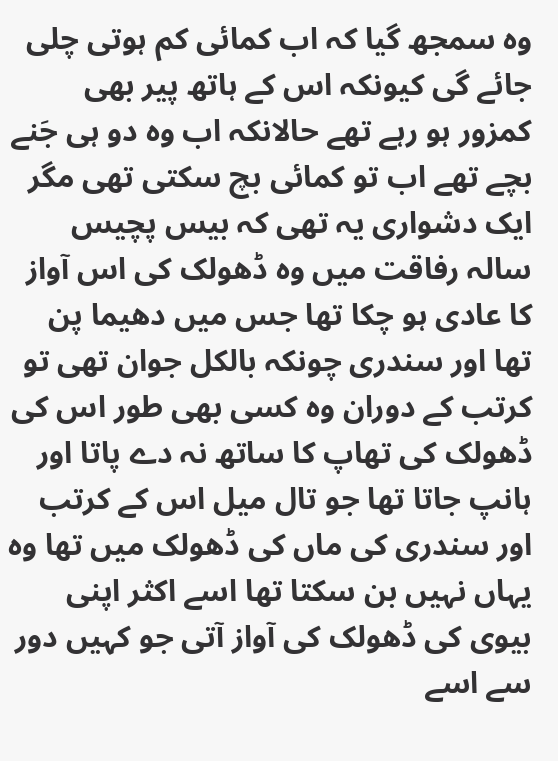وہ سمجھ گیا کہ اب کمائی کم ہوتی چلی جائے گی کیونکہ اس کے ہاتھ پیر بھی کمزور ہو رہے تھے حالانکہ اب وہ دو ہی جَنے بچے تھے اب تو کمائی بچ سکتی تھی مگر ایک دشواری یہ تھی کہ بیس پچیس سالہ رفاقت میں وہ ڈھولک کی اس آواز کا عادی ہو چکا تھا جس میں دھیما پن تھا اور سندری چونکہ بالکل جوان تھی تو کرتب کے دوران وہ کسی بھی طور اس کی ڈھولک کی تھاپ کا ساتھ نہ دے پاتا اور ہانپ جاتا تھا جو تال میل اس کے کرتب اور سندری کی ماں کی ڈھولک میں تھا وہ یہاں نہیں بن سکتا تھا اسے اکثر اپنی بیوی کی ڈھولک کی آواز آتی جو کہیں دور سے اسے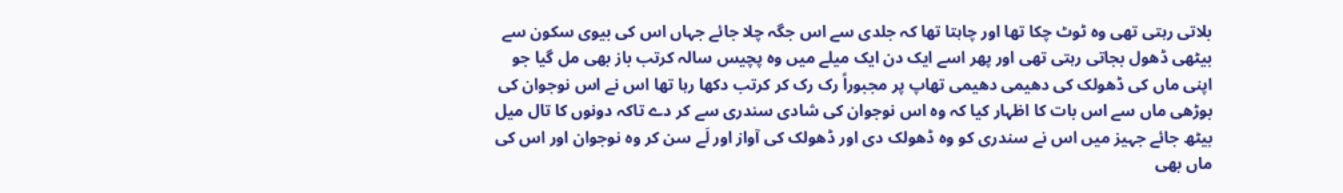بلاتی رہتی تھی وہ ٹوٹ چکا تھا اور چاہتا تھا کہ جلدی سے اس جگہ چلا جائے جہاں اس کی بیوی سکون سے بیٹھی ڈھول بجاتی رہتی تھی اور پھر اسے ایک دن ایک میلے میں وہ پچیس سالہ کرتب باز بھی مل گیا جو اپنی ماں کی ڈھولک کی دھیمی دھیمی تھاپ پر مجبوراً رک رک کر کرتب دکھا رہا تھا اس نے اس نوجوان کی بوڑھی ماں سے اس بات کا اظہار کیا کہ وہ اس نوجوان کی شادی سندری سے کر دے تاکہ دونوں کا تال میل بیٹھ جائے جہیز میں اس نے سندری کو وہ ڈھولک دی اور ڈھولک کی آواز اور لَے سن کر وہ نوجوان اور اس کی ماں بھی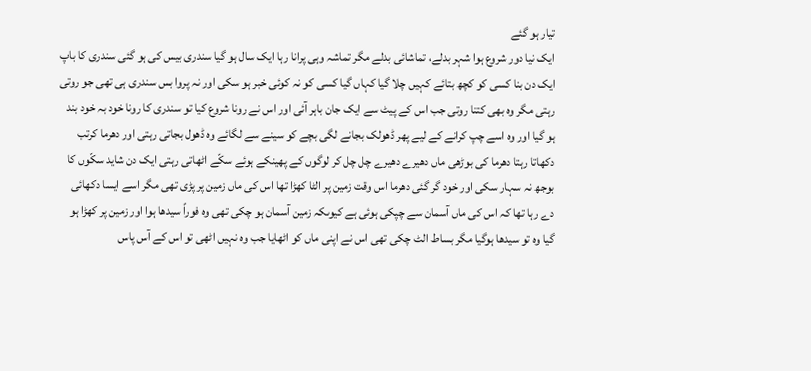تیار ہو گئے
ایک نیا دور شروع ہوا شہر بدلے، تماشائی بدلے مگر تماشہ وہی پرانا رہا ایک سال ہو گیا سندری بیس کی ہو گئی سندری کا باپ ایک دن بنا کسی کو کچھ بتائے کہیں چلا گیا کہاں گیا کسی کو نہ کوئی خبر ہو سکی اور نہ پروا بس سندری ہی تھی جو روتی رہتی مگر وہ بھی کتنا روتی جب اس کے پیٹ سے ایک جان باہر آئی اور اس نے رونا شروع کیا تو سندری کا رونا خود بہ خود بند ہو گیا اور وہ اسے چپ کرانے کے لیے پھر ڈھولک بجانے لگی بچے کو سینے سے لگائے وہ ڈھول بجاتی رہتی اور دھرما کرتب دکھاتا رہتا دھرما کی بوڑھی ماں دھیرے دھیرے چل چل کر لوگوں کے پھینکے ہوئے سکّے اٹھاتی رہتی ایک دن شاید سکّوں کا بوجھ نہ سہار سکی اور خود گر گئی دھرما اس وقت زمین پر الٹا کھڑا تھا اس کی ماں زمین پر پڑی تھی مگر اسے ایسا دکھائی دے رہا تھا کہ اس کی ماں آسمان سے چپکی ہوئی ہے کیوںکہ زمین آسمان ہو چکی تھی وہ فوراً سیدھا ہوا اور زمین پر کھڑا ہو گیا وہ تو سیدھا ہوگیا مگر بساط الٹ چکی تھی اس نے اپنی ماں کو اٹھایا جب وہ نہیں اٹھی تو اس کے آس پاس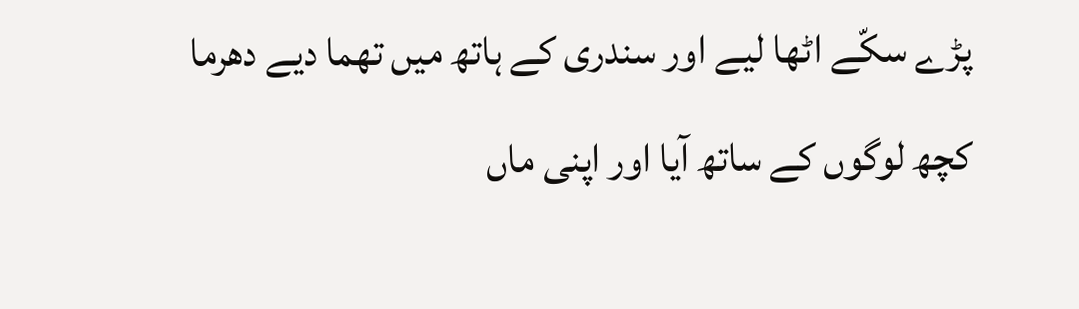پڑے سکّے اٹھا لیے اور سندری کے ہاتھ میں تھما دیے دھرما کچھ لوگوں کے ساتھ آیا اور اپنی ماں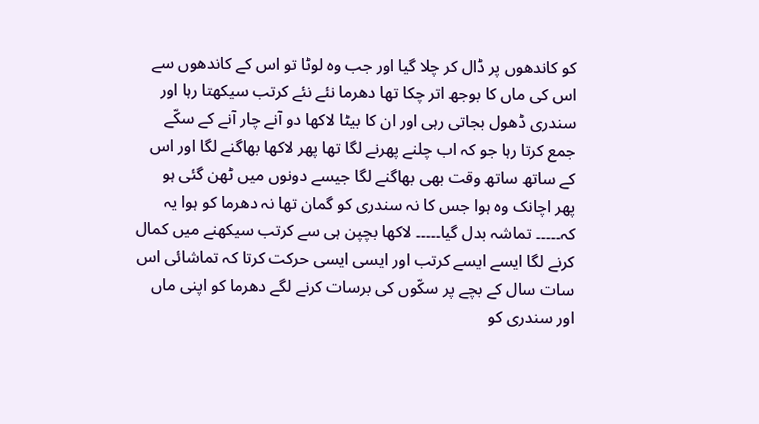کو کاندھوں پر ڈال کر چلا گیا اور جب وہ لوٹا تو اس کے کاندھوں سے اس کی ماں کا بوجھ اتر چکا تھا دھرما نئے نئے کرتب سیکھتا رہا اور سندری ڈھول بجاتی رہی اور ان کا بیٹا لاکھا دو آنے چار آنے کے سکّے جمع کرتا رہا جو کہ اب چلنے پھرنے لگا تھا پھر لاکھا بھاگنے لگا اور اس کے ساتھ ساتھ وقت بھی بھاگنے لگا جیسے دونوں میں ٹھن گئی ہو
پھر اچانک وہ ہوا جس کا نہ سندری کو گمان تھا نہ دھرما کو ہوا یہ کہ۔۔۔۔۔ تماشہ بدل گیا۔۔۔۔۔ لاکھا بچپن ہی سے کرتب سیکھنے میں کمال کرنے لگا ایسے ایسے کرتب اور ایسی ایسی حرکت کرتا کہ تماشائی اس سات سال کے بچے پر سکّوں کی برسات کرنے لگے دھرما کو اپنی ماں اور سندری کو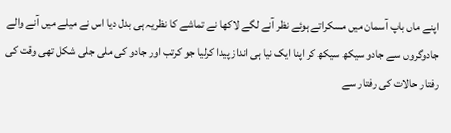اپنے ماں باپ آسمان میں مسکراتے ہوئے نظر آنے لگے لاکھا نے تماشے کا نظریہ ہی بدل دیا اس نے میلے میں آنے والے جادوگروں سے جادو سیکھ سیکھ کر اپنا ایک نیا ہی انداز پیدا کرلیا جو کرتب اور جادو کی ملی جلی شکل تھی وقت کی رفتار حالات کی رفتار سے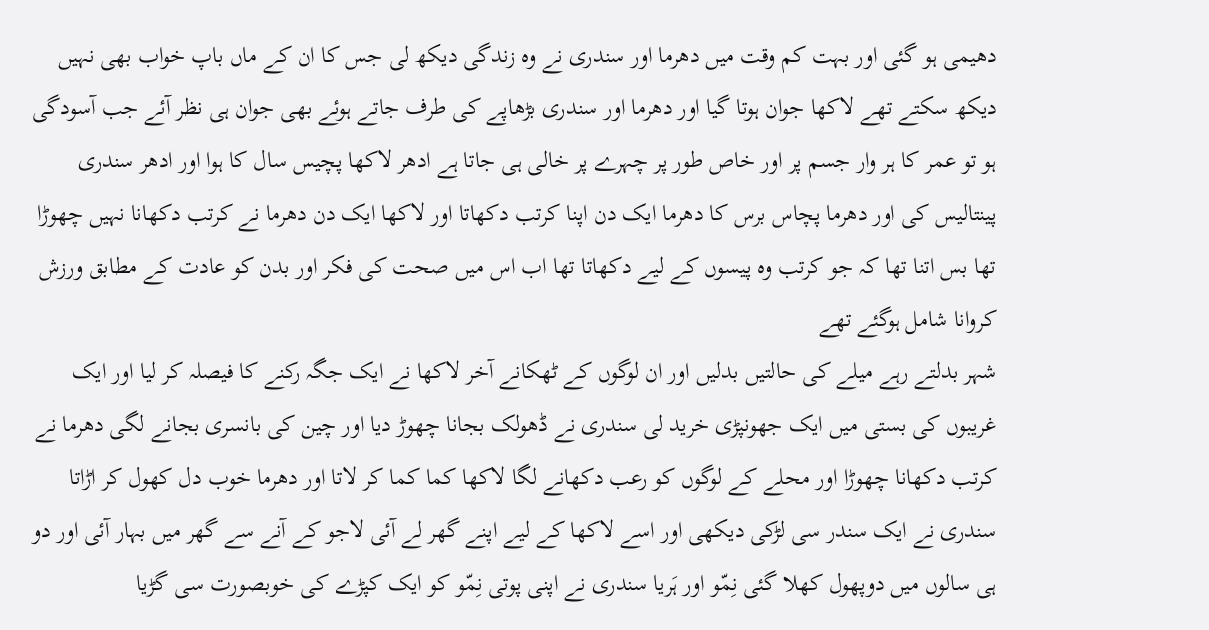دھیمی ہو گئی اور بہت کم وقت میں دھرما اور سندری نے وہ زندگی دیکھ لی جس کا ان کے ماں باپ خواب بھی نہیں دیکھ سکتے تھے لاکھا جوان ہوتا گیا اور دھرما اور سندری بڑھاپے کی طرف جاتے ہوئے بھی جوان ہی نظر آئے جب آسودگی ہو تو عمر کا ہر وار جسم پر اور خاص طور پر چہرے پر خالی ہی جاتا ہے ادھر لاکھا پچیس سال کا ہوا اور ادھر سندری پینتالیس کی اور دھرما پچاس برس کا دھرما ایک دن اپنا کرتب دکھاتا اور لاکھا ایک دن دھرما نے کرتب دکھانا نہیں چھوڑا تھا بس اتنا تھا کہ جو کرتب وہ پیسوں کے لیے دکھاتا تھا اب اس میں صحت کی فکر اور بدن کو عادت کے مطابق ورزش کروانا شامل ہوگئے تھے
شہر بدلتے رہے میلے کی حالتیں بدلیں اور ان لوگوں کے ٹھکانے آخر لاکھا نے ایک جگہ رکنے کا فیصلہ کر لیا اور ایک غریبوں کی بستی میں ایک جھونپڑی خرید لی سندری نے ڈھولک بجانا چھوڑ دیا اور چین کی بانسری بجانے لگی دھرما نے کرتب دکھانا چھوڑا اور محلے کے لوگوں کو رعب دکھانے لگا لاکھا کما کما کر لاتا اور دھرما خوب دل کھول کر اڑاتا سندری نے ایک سندر سی لڑکی دیکھی اور اسے لاکھا کے لیے اپنے گھر لے آئی لاجو کے آنے سے گھر میں بہار آئی اور دو ہی سالوں میں دوپھول کھلا گئی نِمّو اور ہَریا سندری نے اپنی پوتی نِمّو کو ایک کپڑے کی خوبصورت سی گڑیا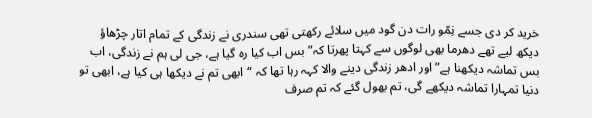خرید کر دی جسے نِمّو رات دن گود میں سلائے رکھتی تھی سندری نے زندگی کے تمام اتار چڑھاؤ دیکھ لیے تھے دھرما بھی لوگوں سے کہتا پھرتا کہ”بس اب کیا رہ گیا ہے، جی لی ہم نے زندگی، اب بس تماشہ دیکھنا ہے” اور ادھر زندگی دینے والا کہہ رہا تھا کہ “ابھی تم نے دیکھا ہی کیا ہے، ابھی تو دنیا تمہارا تماشہ دیکھے گی، تم بھول گئے کہ تم صرف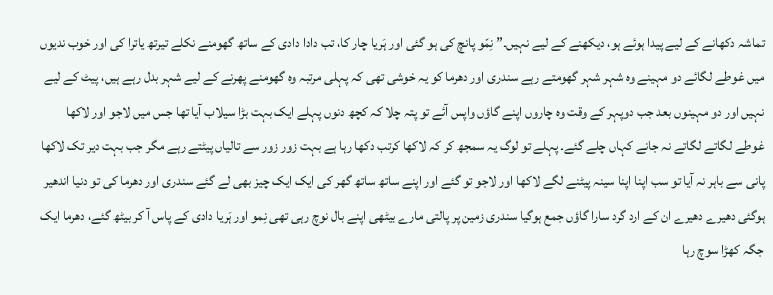تماشہ دکھانے کے لیے پیدا ہوئے ہو، دیکھنے کے لیے نہیں۔” نِمّو پانچ کی ہو گئی اور ہَریا چار کا، تب دادا دادی کے ساتھ گھومنے نکلے تیرتھ یاترا کی اور خوب ندیوں میں غوطے لگائے دو مہینے وہ شہر شہر گھومتے رہے سندری اور دھرما کو یہ خوشی تھی کہ پہلی مرتبہ وہ گھومنے پھرنے کے لیے شہر بدل رہے ہیں، پیٹ کے لیے نہیں اور دو مہینوں بعد جب دوپہر کے وقت وہ چاروں اپنے گاؤں واپس آئے تو پتہ چلا کہ کچھ دنوں پہلے ایک بہت بڑا سیلاب آیا تھا جس میں لاجو اور لاکھا غوطے لگاتے لگاتے نہ جانے کہاں چلے گئے۔ پہلے تو لوگ یہ سمجھ کر کہ لاکھا کرتب دکھا رہا ہے بہت زور زور سے تالیاں پیٹتے رہے مگر جب بہت دیر تک لاکھا پانی سے باہر نہ آیا تو سب اپنا اپنا سینہ پیٹنے لگے لاکھا اور لاجو تو گئے اور اپنے ساتھ ساتھ گھر کی ایک ایک چیز بھی لے گئے سندری اور دھرما کی تو دنیا اندھیر ہوگئی دھیرے دھیرے ان کے ارد گرد سارا گاؤں جمع ہوگیا سندری زمین پر پالتی مارے بیٹھی اپنے بال نوچ رہی تھی نِمو اور ہَریا دادی کے پاس آ کر بیٹھ گئے، دھرما ایک جگہ کھڑا سوچ رہا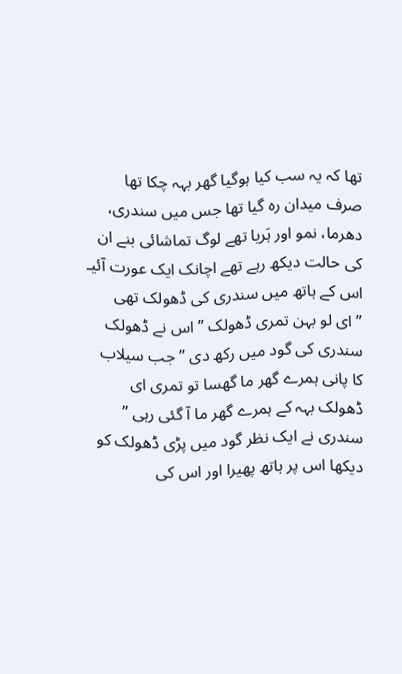تھا کہ یہ سب کیا ہوگیا گھر بہہ چکا تھا صرف میدان رہ گیا تھا جس میں سندری، دھرما، نمو اور ہَریا تھے لوگ تماشائی بنے ان کی حالت دیکھ رہے تھے اچانک ایک عورت آئیـ اس کے ہاتھ میں سندری کی ڈھولک تھی
” ای لو بہن تمری ڈھولک ” اس نے ڈھولک سندری کی گود میں رکھ دی ” جب سیلاب کا پانی ہمرے گھر ما گھسا تو تمری ای ڈھولک بہہ کے ہمرے گھر ما آ گئی رہی ” سندری نے ایک نظر گود میں پڑی ڈھولک کو دیکھا اس پر ہاتھ پھیرا اور اس کی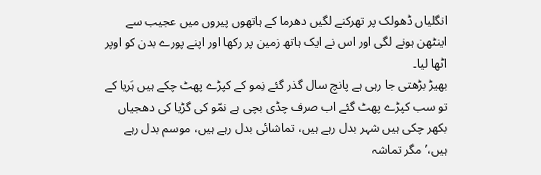انگلیاں ڈھولک پر تھرکنے لگیں دھرما کے ہاتھوں پیروں میں عجیب سے اینٹھن ہونے لگی اور اس نے ایک ہاتھ زمین پر رکھا اور اپنے پورے بدن کو اوپر اٹھا لیا۔
بھیڑ بڑھتی جا رہی ہے پانچ سال گذر گئے نِمو کے کپڑے پھٹ چکے ہیں ہَریا کے تو سب کپڑے پھٹ گئے اب صرف چڈی بچی ہے نمّو کی گڑیا کی دھجیاں بکھر چکی ہیں شہر بدل رہے ہیں، تماشائی بدل رہے ہیں، موسم بدل رہے ہیں،’ مگر تماشہ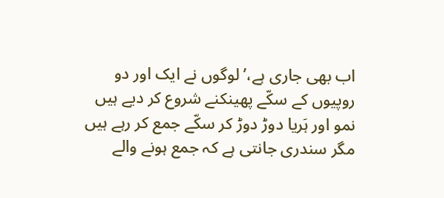اب بھی جاری ہے،’ لوگوں نے ایک اور دو روپیوں کے سکّے پھینکنے شروع کر دیے ہیں نمو اور ہَریا دوڑ دوڑ کر سکّے جمع کر رہے ہیں مگر سندری جانتی ہے کہ جمع ہونے والے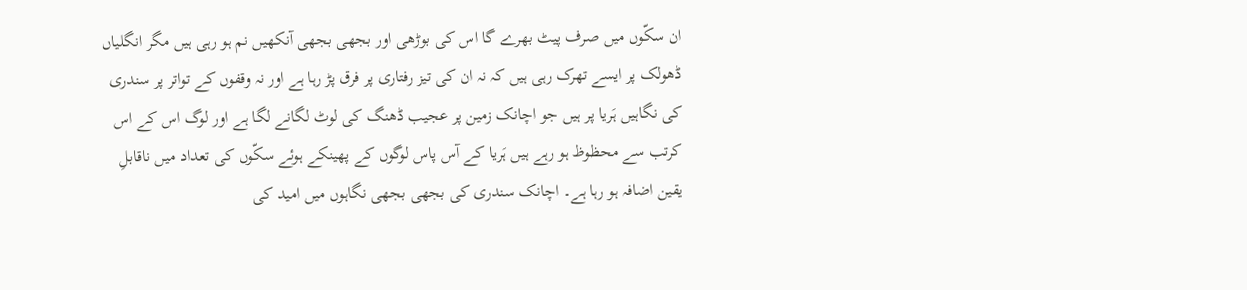ان سکّوں میں صرف پیٹ بھرے گا اس کی بوڑھی اور بجھی بجھی آنکھیں نم ہو رہی ہیں مگر انگلیاں ڈھولک پر ایسے تھرک رہی ہیں کہ نہ ان کی تیز رفتاری پر فرق پڑ رہا ہے اور نہ وقفوں کے تواتر پر سندری کی نگاہیں ہَریا پر ہیں جو اچانک زمین پر عجیب ڈھنگ کی لوٹ لگانے لگا ہے اور لوگ اس کے اس کرتب سے محظوظ ہو رہے ہیں ہَریا کے آس پاس لوگوں کے پھینکے ہوئے سکّوں کی تعداد میں ناقابلِ یقین اضافہ ہو رہا ہے۔ اچانک سندری کی بجھی بجھی نگاہوں میں امید کی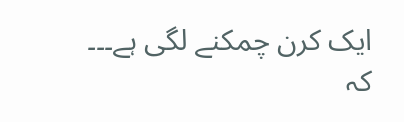ایک کرن چمکنے لگی ہے۔۔۔ کہ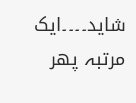شاید۔۔۔۔ایک مرتبہ پھر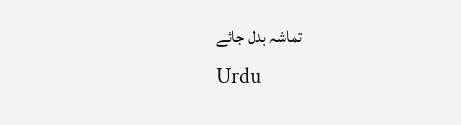تماشہ بدل جائے
Urdu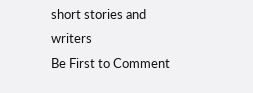short stories and writers
Be First to Comment